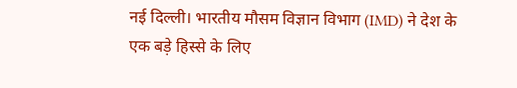नई दिल्ली। भारतीय मौसम विज्ञान विभाग (IMD) ने देश के एक बड़े हिस्से के लिए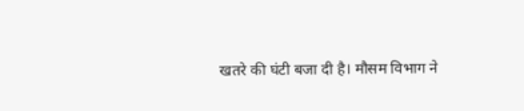खतरे की घंटी बजा दी है। मौसम विभाग ने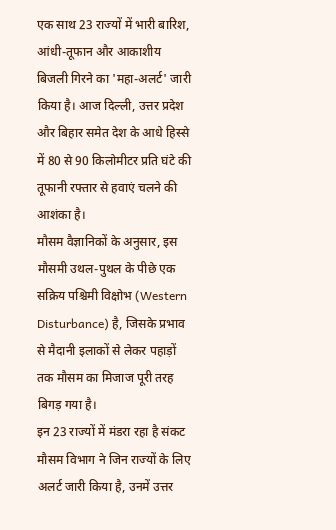एक साथ 23 राज्यों में भारी बारिश, आंधी-तूफान और आकाशीय बिजली गिरने का 'महा-अलर्ट' जारी किया है। आज दिल्ली, उत्तर प्रदेश और बिहार समेत देश के आधे हिस्से में 80 से 90 किलोमीटर प्रति घंटे की तूफानी रफ्तार से हवाएं चलने की आशंका है।
मौसम वैज्ञानिकों के अनुसार, इस मौसमी उथल-पुथल के पीछे एक सक्रिय पश्चिमी विक्षोभ (Western Disturbance) है, जिसके प्रभाव से मैदानी इलाकों से लेकर पहाड़ों तक मौसम का मिजाज पूरी तरह बिगड़ गया है।
इन 23 राज्यों में मंडरा रहा है संकट
मौसम विभाग ने जिन राज्यों के लिए अलर्ट जारी किया है, उनमें उत्तर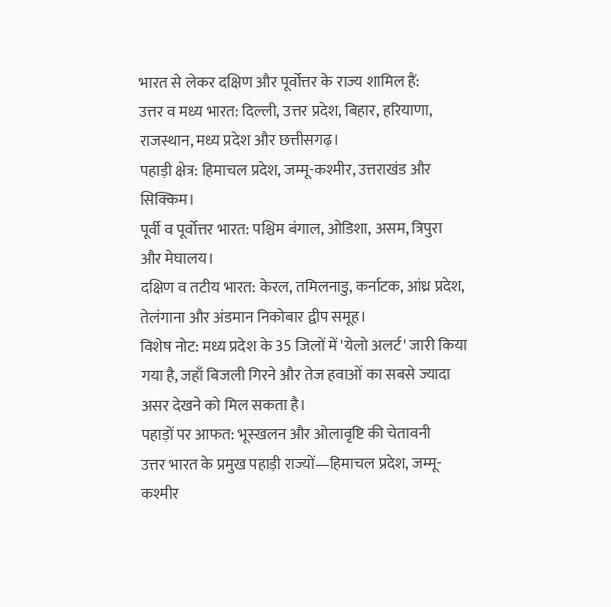भारत से लेकर दक्षिण और पूर्वोत्तर के राज्य शामिल हैं:
उत्तर व मध्य भारत: दिल्ली, उत्तर प्रदेश, बिहार, हरियाणा, राजस्थान, मध्य प्रदेश और छत्तीसगढ़।
पहाड़ी क्षेत्र: हिमाचल प्रदेश, जम्मू-कश्मीर, उत्तराखंड और सिक्किम।
पूर्वी व पूर्वोत्तर भारत: पश्चिम बंगाल, ओडिशा, असम, त्रिपुरा और मेघालय।
दक्षिण व तटीय भारत: केरल, तमिलनाडु, कर्नाटक, आंध्र प्रदेश, तेलंगाना और अंडमान निकोबार द्वीप समूह।
विशेष नोट: मध्य प्रदेश के 35 जिलों में 'येलो अलर्ट' जारी किया गया है, जहाँ बिजली गिरने और तेज हवाओं का सबसे ज्यादा असर देखने को मिल सकता है।
पहाड़ों पर आफत: भूस्खलन और ओलावृष्टि की चेतावनी
उत्तर भारत के प्रमुख पहाड़ी राज्यों—हिमाचल प्रदेश, जम्मू-कश्मीर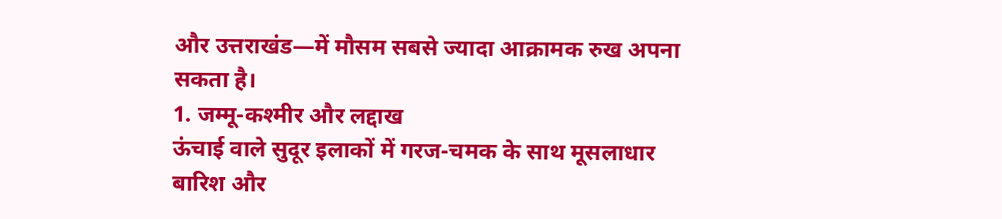और उत्तराखंड—में मौसम सबसे ज्यादा आक्रामक रुख अपना सकता है।
1. जम्मू-कश्मीर और लद्दाख
ऊंचाई वाले सुदूर इलाकों में गरज-चमक के साथ मूसलाधार बारिश और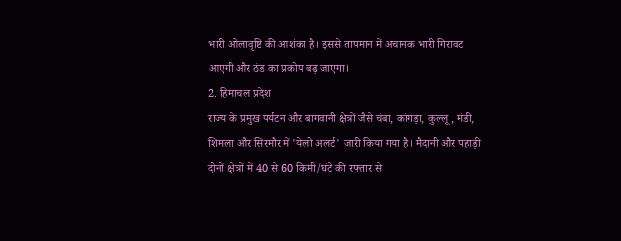भारी ओलावृष्टि की आशंका है। इससे तापमान में अचानक भारी गिरावट आएगी और ठंड का प्रकोप बढ़ जाएगा।
2. हिमाचल प्रदेश
राज्य के प्रमुख पर्यटन और बागवानी क्षेत्रों जैसे चंबा, कांगड़ा, कुल्लू, मंडी, शिमला और सिरमौर में 'येलो अलर्ट' जारी किया गया है। मैदानी और पहाड़ी दोनों क्षेत्रों में 40 से 60 किमी/घंटे की रफ्तार से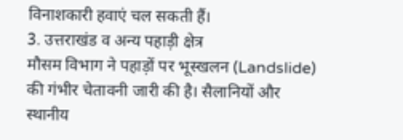विनाशकारी हवाएं चल सकती हैं।
3. उत्तराखंड व अन्य पहाड़ी क्षेत्र
मौसम विभाग ने पहाड़ों पर भूस्खलन (Landslide) की गंभीर चेतावनी जारी की है। सैलानियों और स्थानीय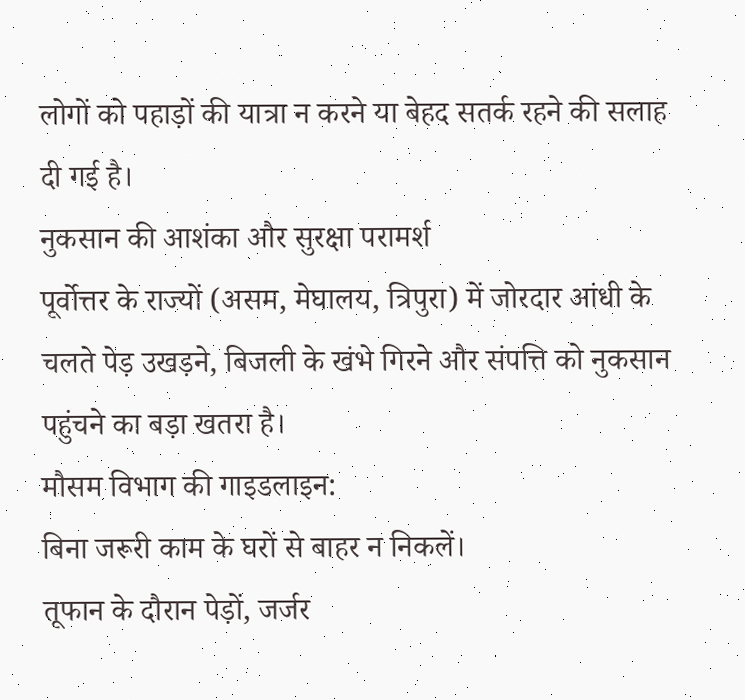लोगों को पहाड़ों की यात्रा न करने या बेहद सतर्क रहने की सलाह दी गई है।
नुकसान की आशंका और सुरक्षा परामर्श
पूर्वोत्तर के राज्यों (असम, मेघालय, त्रिपुरा) में जोरदार आंधी के चलते पेड़ उखड़ने, बिजली के खंभे गिरने और संपत्ति को नुकसान पहुंचने का बड़ा खतरा है।
मौसम विभाग की गाइडलाइन:
बिना जरूरी काम के घरों से बाहर न निकलें।
तूफान के दौरान पेड़ों, जर्जर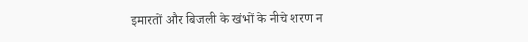इमारतों और बिजली के खंभों के नीचे शरण न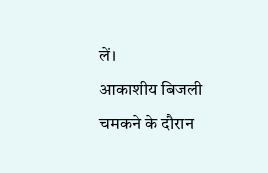लें।
आकाशीय बिजली चमकने के दौरान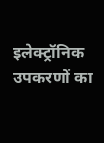इलेक्ट्रॉनिक उपकरणों का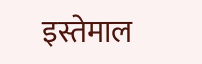इस्तेमाल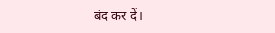बंद कर दें।